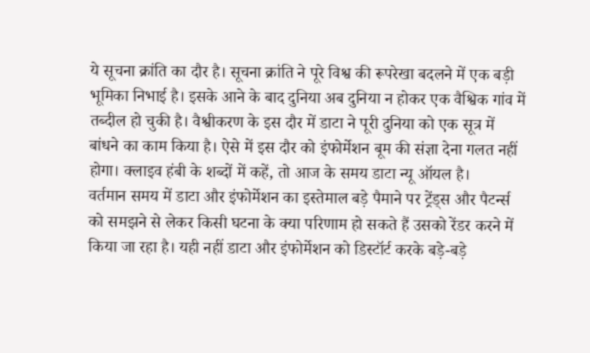ये सूचना क्रांति का दौर है। सूचना क्रांति ने पूरे विश्व की रूपरेखा बदलने में एक बड़ी भूमिका निभाई है। इसके आने के बाद दुनिया अब दुनिया न होकर एक वैश्विक गांव में तब्दील हो चुकी है। वैश्वीकरण के इस दौर में डाटा ने पूरी दुनिया को एक सूत्र में बांधने का काम किया है। ऐसे में इस दौर को इंफोर्मेशन बूम की संज्ञा देना गलत नहीं होगा। क्लाइव हंबी के शब्दों में कहें, तो आज के समय डाटा न्यू ऑयल है।
वर्तमान समय में डाटा और इंफोर्मेशन का इस्तेमाल बड़े पैमाने पर ट्रेंड्स और पैटर्न्स को समझने से लेकर किसी घटना के क्या परिणाम हो सकते हैं उसको रेंडर करने में किया जा रहा है। यही नहीं डाटा और इंफोर्मेशन को डिस्टॉर्ट करके बड़े-बड़े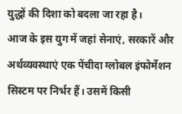युद्धों की दिशा को बदला जा रहा है।
आज के इस युग में जहां सेनाएं, सरकारें और अर्थव्यवस्थाएं एक पेंचीदा ग्लोबल इंफोर्मेशन सिस्टम पर निर्भर हैं। उसमें किसी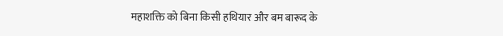महाशक्ति को बिना किसी हथियार और बम बारूद के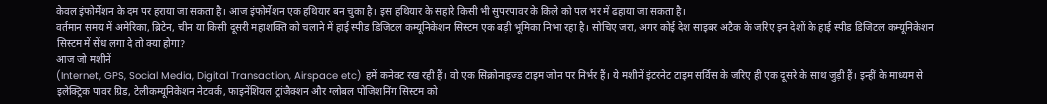केवल इंफोर्मेशन के दम पर हराया जा सकता है। आज इंफोर्मेशन एक हथियार बन चुका है। इस हथियार के सहारे किसी भी सुपरपावर के किले को पल भर में ढहाया जा सकता है।
वर्तमान समय में अमेरिका, ब्रिटेन, चीन या किसी दूसरी महाशक्ति को चलाने में हाई स्पीड डिजिटल कम्यूनिकेशन सिस्टम एक बड़ी भूमिका निभा रहा है। सोचिए जरा, अगर कोई देश साइबर अटैक के जरिए इन देशों के हाई स्पीड डिजिटल कम्यूनिकेशन सिस्टम में सेंध लगा दे तो क्या होगा?
आज जो मशीनें
(Internet, GPS, Social Media, Digital Transaction, Airspace etc) हमें कनेक्ट रख रही हैं। वो एक सिक्रोनाइज्ड टाइम जोन पर निर्भर हैं। ये मशीनें इंटरनेट टाइम सर्विस के जरिए ही एक दूसरे के साथ जुड़ी हैं। इन्हीं के माध्यम से इलेक्ट्रिक पावर ग्रिड, टेलीकम्यूनिकेशन नेटवर्क, फाइनेंशियल ट्रांजैक्शन और ग्लोबल पोजिशनिंग सिस्टम को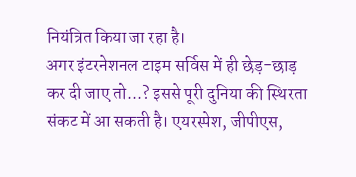नियंत्रित किया जा रहा है।
अगर इंटरनेशनल टाइम सर्विस में ही छेड़-छाड़ कर दी जाए तो...? इससे पूरी दुनिया की स्थिरता संकट में आ सकती है। एयरस्पेश, जीपीएस,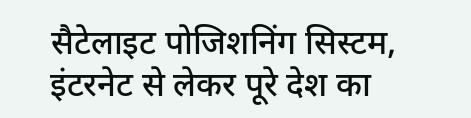सैटेलाइट पोजिशनिंग सिस्टम, इंटरनेट से लेकर पूरे देश का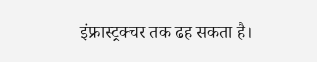इंफ्रास्ट्रक्चर तक ढह सकता है।